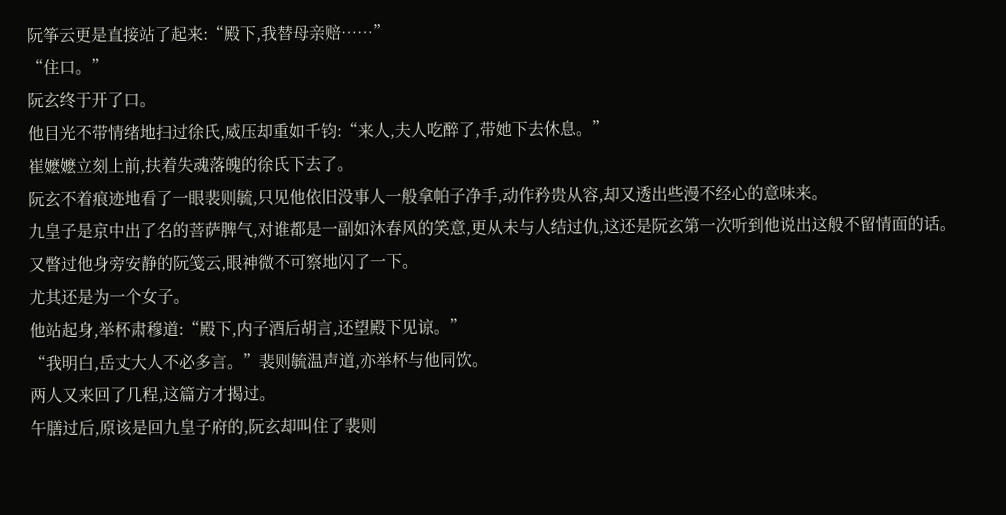阮筝云更是直接站了起来:“殿下,我替母亲赔……”
“住口。”
阮玄终于开了口。
他目光不带情绪地扫过徐氏,威压却重如千钧:“来人,夫人吃醉了,带她下去休息。”
崔嬷嬷立刻上前,扶着失魂落魄的徐氏下去了。
阮玄不着痕迹地看了一眼裴则毓,只见他依旧没事人一般拿帕子净手,动作矜贵从容,却又透出些漫不经心的意味来。
九皇子是京中出了名的菩萨脾气,对谁都是一副如沐春风的笑意,更从未与人结过仇,这还是阮玄第一次听到他说出这般不留情面的话。
又瞥过他身旁安静的阮笺云,眼神微不可察地闪了一下。
尤其还是为一个女子。
他站起身,举杯肃穆道:“殿下,内子酒后胡言,还望殿下见谅。”
“我明白,岳丈大人不必多言。”裴则毓温声道,亦举杯与他同饮。
两人又来回了几程,这篇方才揭过。
午膳过后,原该是回九皇子府的,阮玄却叫住了裴则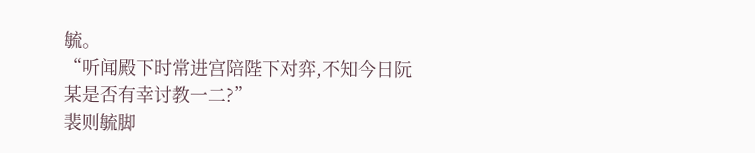毓。
“听闻殿下时常进宫陪陛下对弈,不知今日阮某是否有幸讨教一二?”
裴则毓脚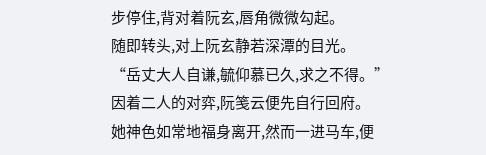步停住,背对着阮玄,唇角微微勾起。
随即转头,对上阮玄静若深潭的目光。
“岳丈大人自谦,毓仰慕已久,求之不得。”
因着二人的对弈,阮笺云便先自行回府。
她神色如常地福身离开,然而一进马车,便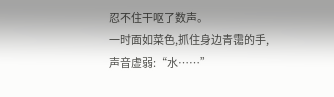忍不住干呕了数声。
一时面如菜色,抓住身边青霭的手,声音虚弱:“水……”